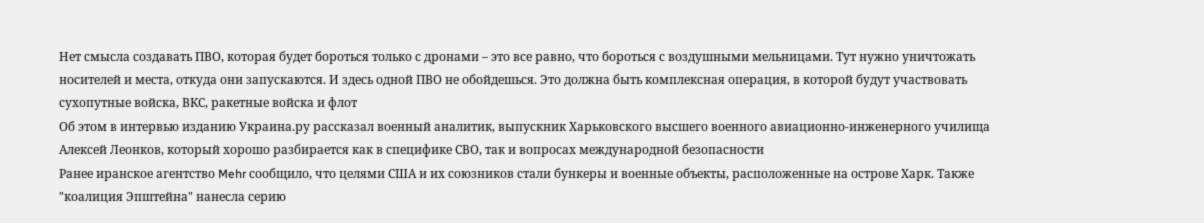Нет смысла создавать ПВО, которая будет бороться только с дронами – это все равно, что бороться с воздушными мельницами. Тут нужно уничтожать носителей и места, откуда они запускаются. И здесь одной ПВО не обойдешься. Это должна быть комплексная операция, в которой будут участвовать сухопутные войска, ВКС, ракетные войска и флот
Об этом в интервью изданию Украина.ру рассказал военный аналитик, выпускник Харьковского высшего военного авиационно-инженерного училища Алексей Леонков, который хорошо разбирается как в специфике СВО, так и вопросах международной безопасности
Ранее иранское агентство Mehr сообщило, что целями США и их союзников стали бункеры и военные объекты, расположенные на острове Харк. Также "коалиция Эпштейна" нанесла серию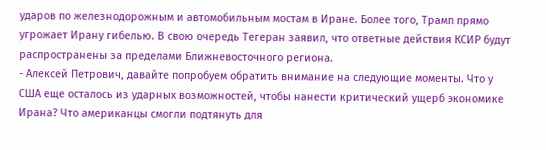ударов по железнодорожным и автомобильным мостам в Иране. Более того, Трамп прямо угрожает Ирану гибелью. В свою очередь Тегеран заявил, что ответные действия КСИР будут распространены за пределами Ближневосточного региона.
- Алексей Петрович, давайте попробуем обратить внимание на следующие моменты. Что у США еще осталось из ударных возможностей, чтобы нанести критический ущерб экономике Ирана? Что американцы смогли подтянуть для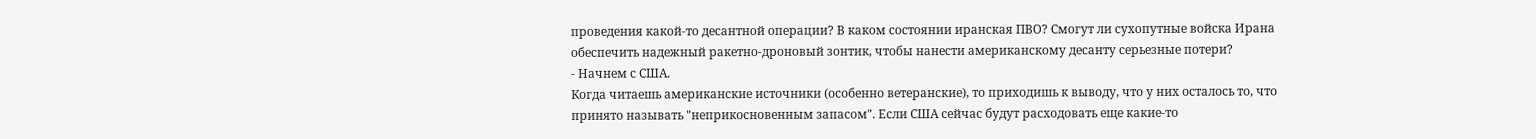проведения какой-то десантной операции? В каком состоянии иранская ПВО? Смогут ли сухопутные войска Ирана обеспечить надежный ракетно-дроновый зонтик, чтобы нанести американскому десанту серьезные потери?
- Начнем с США.
Когда читаешь американские источники (особенно ветеранские), то приходишь к выводу, что у них осталось то, что принято называть "неприкосновенным запасом". Если США сейчас будут расходовать еще какие-то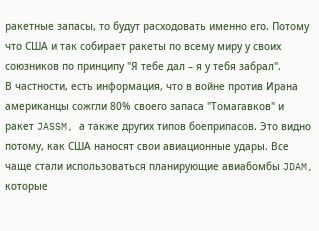ракетные запасы, то будут расходовать именно его. Потому что США и так собирает ракеты по всему миру у своих союзников по принципу "Я тебе дал – я у тебя забрал".
В частности, есть информация, что в войне против Ирана американцы сожгли 80% своего запаса "Томагавков" и ракет JASSM, а также других типов боеприпасов. Это видно потому, как США наносят свои авиационные удары. Все чаще стали использоваться планирующие авиабомбы JDAM, которые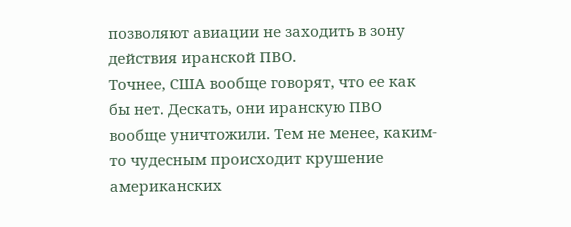позволяют авиации не заходить в зону действия иранской ПВО.
Точнее, США вообще говорят, что ее как бы нет. Дескать, они иранскую ПВО вообще уничтожили. Тем не менее, каким-то чудесным происходит крушение американских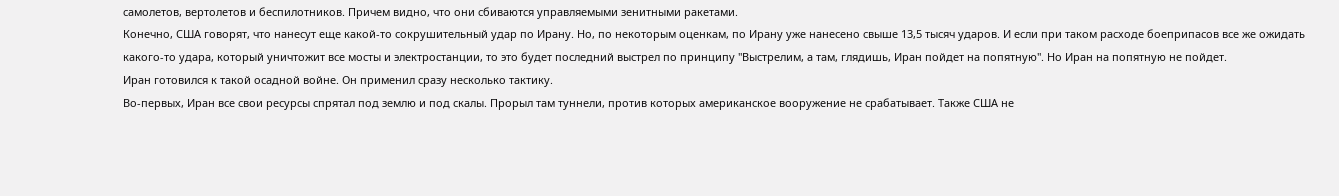самолетов, вертолетов и беспилотников. Причем видно, что они сбиваются управляемыми зенитными ракетами.
Конечно, США говорят, что нанесут еще какой-то сокрушительный удар по Ирану. Но, по некоторым оценкам, по Ирану уже нанесено свыше 13,5 тысяч ударов. И если при таком расходе боеприпасов все же ожидать какого-то удара, который уничтожит все мосты и электростанции, то это будет последний выстрел по принципу "Выстрелим, а там, глядишь, Иран пойдет на попятную". Но Иран на попятную не пойдет.
Иран готовился к такой осадной войне. Он применил сразу несколько тактику.
Во-первых, Иран все свои ресурсы спрятал под землю и под скалы. Прорыл там туннели, против которых американское вооружение не срабатывает. Также США не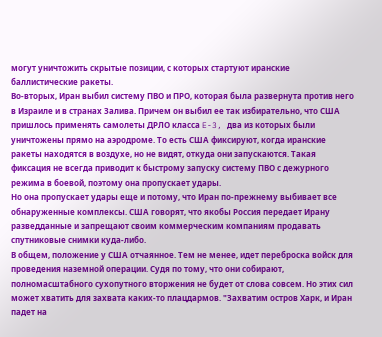могут уничтожить скрытые позиции, с которых стартуют иранские баллистические ракеты.
Во-вторых, Иран выбил систему ПВО и ПРО, которая была развернута против него в Израиле и в странах Залива. Причем он выбил ее так избирательно, что США пришлось применять самолеты ДРЛО класса E-3, два из которых были уничтожены прямо на аэродроме. То есть США фиксируют, когда иранские ракеты находятся в воздухе, но не видят, откуда они запускаются. Такая фиксация не всегда приводит к быстрому запуску систему ПВО с дежурного режима в боевой, поэтому она пропускает удары.
Но она пропускает удары еще и потому, что Иран по-прежнему выбивает все обнаруженные комплексы. США говорят, что якобы Россия передает Ирану разведданные и запрещают своим коммерческим компаниям продавать спутниковые снимки куда-либо.
В общем, положение у США отчаянное. Тем не менее, идет переброска войск для проведения наземной операции. Судя по тому, что они собирают, полномасштабного сухопутного вторжения не будет от слова совсем. Но этих сил может хватить для захвата каких-то плацдармов. "Захватим остров Харк, и Иран падет на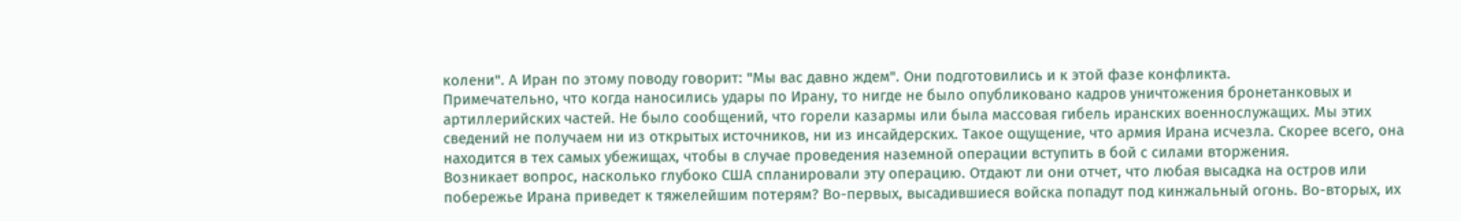колени". А Иран по этому поводу говорит: "Мы вас давно ждем". Они подготовились и к этой фазе конфликта.
Примечательно, что когда наносились удары по Ирану, то нигде не было опубликовано кадров уничтожения бронетанковых и артиллерийских частей. Не было сообщений, что горели казармы или была массовая гибель иранских военнослужащих. Мы этих сведений не получаем ни из открытых источников, ни из инсайдерских. Такое ощущение, что армия Ирана исчезла. Скорее всего, она находится в тех самых убежищах, чтобы в случае проведения наземной операции вступить в бой с силами вторжения.
Возникает вопрос, насколько глубоко США спланировали эту операцию. Отдают ли они отчет, что любая высадка на остров или побережье Ирана приведет к тяжелейшим потерям? Во-первых, высадившиеся войска попадут под кинжальный огонь. Во-вторых, их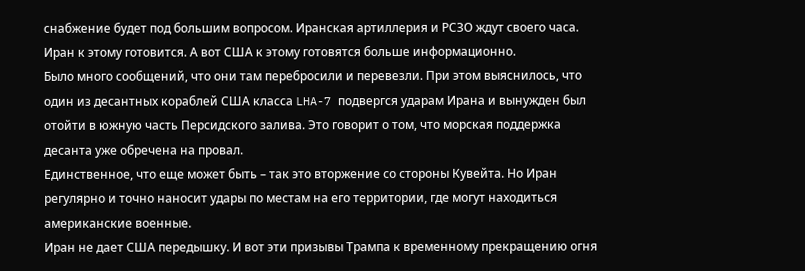снабжение будет под большим вопросом. Иранская артиллерия и РСЗО ждут своего часа. Иран к этому готовится. А вот США к этому готовятся больше информационно.
Было много сообщений, что они там перебросили и перевезли. При этом выяснилось, что один из десантных кораблей США класса LHA-7 подвергся ударам Ирана и вынужден был отойти в южную часть Персидского залива. Это говорит о том, что морская поддержка десанта уже обречена на провал.
Единственное, что еще может быть – так это вторжение со стороны Кувейта. Но Иран регулярно и точно наносит удары по местам на его территории, где могут находиться американские военные.
Иран не дает США передышку. И вот эти призывы Трампа к временному прекращению огня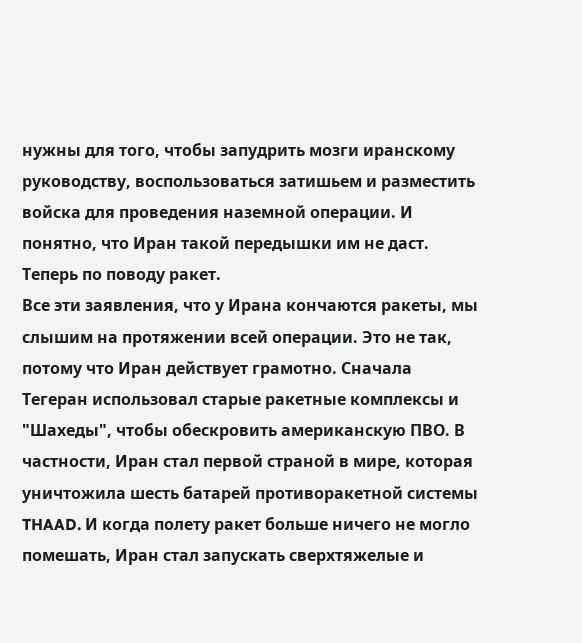нужны для того, чтобы запудрить мозги иранскому руководству, воспользоваться затишьем и разместить войска для проведения наземной операции. И понятно, что Иран такой передышки им не даст.
Теперь по поводу ракет.
Все эти заявления, что у Ирана кончаются ракеты, мы слышим на протяжении всей операции. Это не так, потому что Иран действует грамотно. Сначала Тегеран использовал старые ракетные комплексы и "Шахеды", чтобы обескровить американскую ПВО. В частности, Иран стал первой страной в мире, которая уничтожила шесть батарей противоракетной системы THAAD. И когда полету ракет больше ничего не могло помешать, Иран стал запускать сверхтяжелые и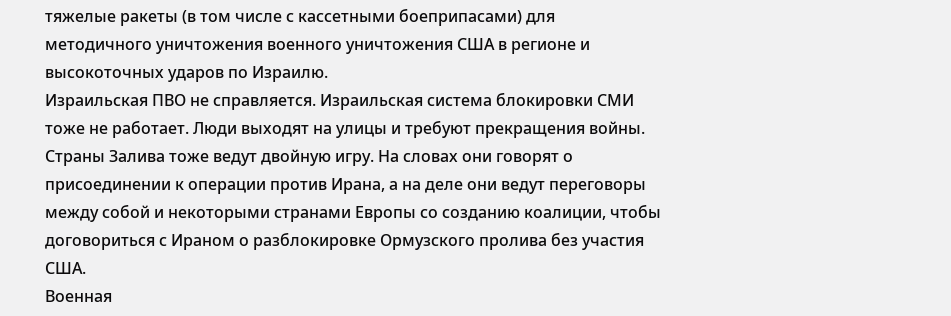тяжелые ракеты (в том числе с кассетными боеприпасами) для методичного уничтожения военного уничтожения США в регионе и высокоточных ударов по Израилю.
Израильская ПВО не справляется. Израильская система блокировки СМИ тоже не работает. Люди выходят на улицы и требуют прекращения войны.
Страны Залива тоже ведут двойную игру. На словах они говорят о присоединении к операции против Ирана, а на деле они ведут переговоры между собой и некоторыми странами Европы со созданию коалиции, чтобы договориться с Ираном о разблокировке Ормузского пролива без участия США.
Военная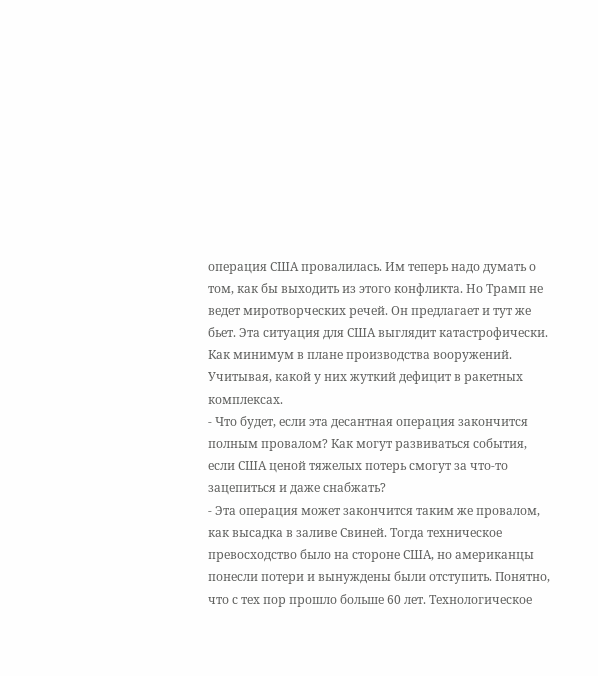операция США провалилась. Им теперь надо думать о том, как бы выходить из этого конфликта. Но Трамп не ведет миротворческих речей. Он предлагает и тут же бьет. Эта ситуация для США выглядит катастрофически. Как минимум в плане производства вооружений. Учитывая, какой у них жуткий дефицит в ракетных комплексах.
- Что будет, если эта десантная операция закончится полным провалом? Как могут развиваться события, если США ценой тяжелых потерь смогут за что-то зацепиться и даже снабжать?
- Эта операция может закончится таким же провалом, как высадка в заливе Свиней. Тогда техническое превосходство было на стороне США, но американцы понесли потери и вынуждены были отступить. Понятно, что с тех пор прошло больше 60 лет. Технологическое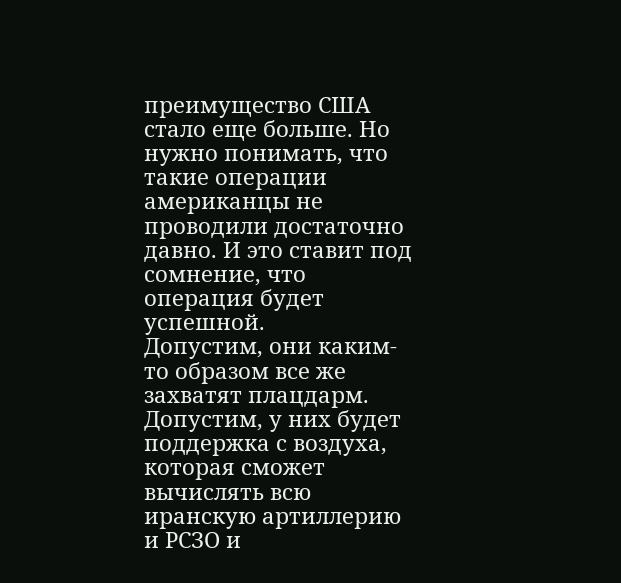преимущество США стало еще больше. Но нужно понимать, что такие операции американцы не проводили достаточно давно. И это ставит под сомнение, что операция будет успешной.
Допустим, они каким-то образом все же захватят плацдарм. Допустим, у них будет поддержка с воздуха, которая сможет вычислять всю иранскую артиллерию и РСЗО и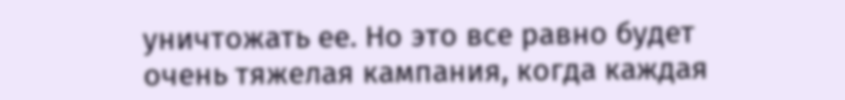уничтожать ее. Но это все равно будет очень тяжелая кампания, когда каждая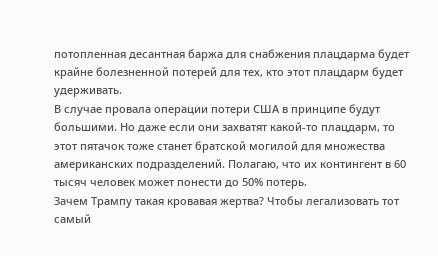потопленная десантная баржа для снабжения плацдарма будет крайне болезненной потерей для тех, кто этот плацдарм будет удерживать.
В случае провала операции потери США в принципе будут большими. Но даже если они захватят какой-то плацдарм, то этот пятачок тоже станет братской могилой для множества американских подразделений. Полагаю, что их контингент в 60 тысяч человек может понести до 50% потерь.
Зачем Трампу такая кровавая жертва? Чтобы легализовать тот самый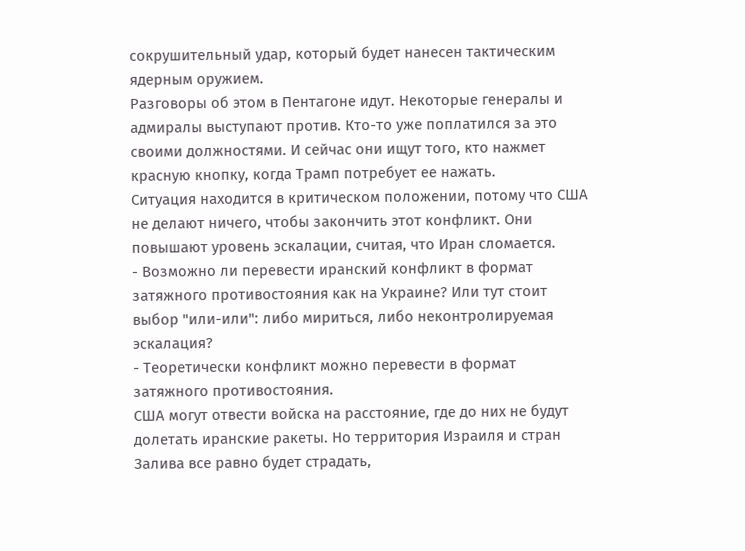сокрушительный удар, который будет нанесен тактическим ядерным оружием.
Разговоры об этом в Пентагоне идут. Некоторые генералы и адмиралы выступают против. Кто-то уже поплатился за это своими должностями. И сейчас они ищут того, кто нажмет красную кнопку, когда Трамп потребует ее нажать.
Ситуация находится в критическом положении, потому что США не делают ничего, чтобы закончить этот конфликт. Они повышают уровень эскалации, считая, что Иран сломается.
- Возможно ли перевести иранский конфликт в формат затяжного противостояния как на Украине? Или тут стоит выбор "или-или": либо мириться, либо неконтролируемая эскалация?
- Теоретически конфликт можно перевести в формат затяжного противостояния.
США могут отвести войска на расстояние, где до них не будут долетать иранские ракеты. Но территория Израиля и стран Залива все равно будет страдать,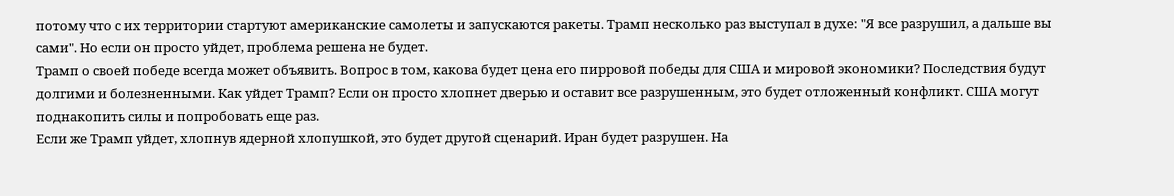потому что с их территории стартуют американские самолеты и запускаются ракеты. Трамп несколько раз выступал в духе: "Я все разрушил, а дальше вы сами". Но если он просто уйдет, проблема решена не будет.
Трамп о своей победе всегда может объявить. Вопрос в том, какова будет цена его пирровой победы для США и мировой экономики? Последствия будут долгими и болезненными. Как уйдет Трамп? Если он просто хлопнет дверью и оставит все разрушенным, это будет отложенный конфликт. США могут поднакопить силы и попробовать еще раз.
Если же Трамп уйдет, хлопнув ядерной хлопушкой, это будет другой сценарий. Иран будет разрушен. На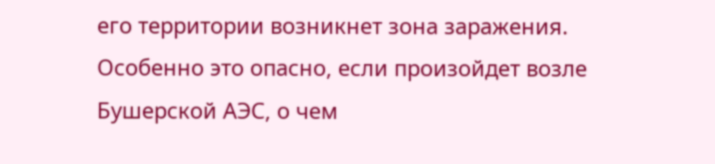его территории возникнет зона заражения. Особенно это опасно, если произойдет возле Бушерской АЭС, о чем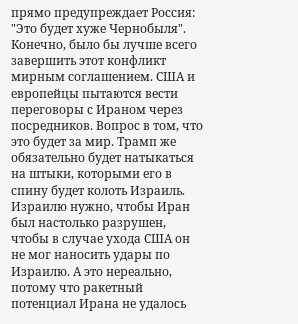прямо предупреждает Россия: "Это будет хуже Чернобыля".
Конечно, было бы лучше всего завершить этот конфликт мирным соглашением. США и европейцы пытаются вести переговоры с Ираном через посредников. Вопрос в том, что это будет за мир. Трамп же обязательно будет натыкаться на штыки, которыми его в спину будет колоть Израиль.
Израилю нужно, чтобы Иран был настолько разрушен, чтобы в случае ухода США он не мог наносить удары по Израилю. А это нереально, потому что ракетный потенциал Ирана не удалось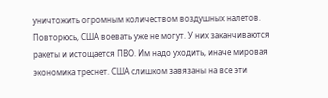уничтожить огромным количеством воздушных налетов.
Повторюсь, США воевать уже не могут. У них заканчиваются ракеты и истощается ПВО. Им надо уходить, иначе мировая экономика треснет. США слишком завязаны на все эти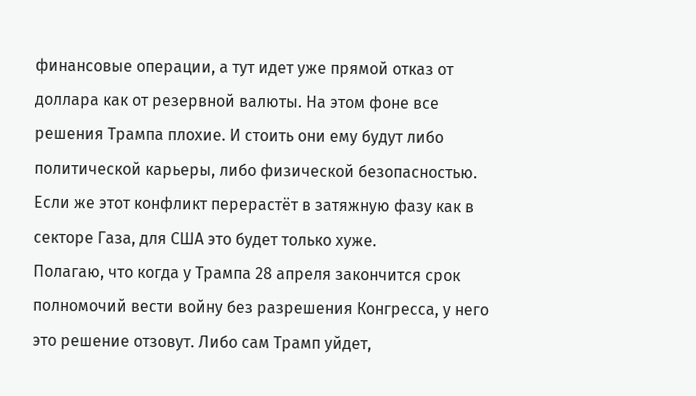финансовые операции, а тут идет уже прямой отказ от доллара как от резервной валюты. На этом фоне все решения Трампа плохие. И стоить они ему будут либо политической карьеры, либо физической безопасностью.
Если же этот конфликт перерастёт в затяжную фазу как в секторе Газа, для США это будет только хуже.
Полагаю, что когда у Трампа 28 апреля закончится срок полномочий вести войну без разрешения Конгресса, у него это решение отзовут. Либо сам Трамп уйдет,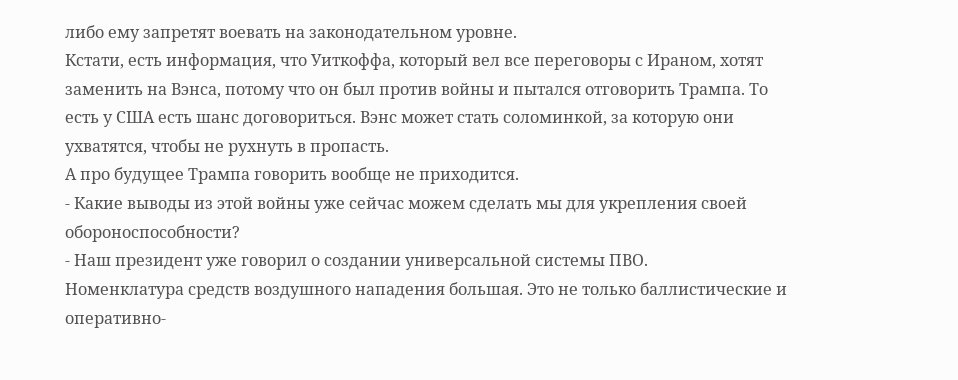либо ему запретят воевать на законодательном уровне.
Кстати, есть информация, что Уиткоффа, который вел все переговоры с Ираном, хотят заменить на Вэнса, потому что он был против войны и пытался отговорить Трампа. То есть у США есть шанс договориться. Вэнс может стать соломинкой, за которую они ухватятся, чтобы не рухнуть в пропасть.
А про будущее Трампа говорить вообще не приходится.
- Какие выводы из этой войны уже сейчас можем сделать мы для укрепления своей обороноспособности?
- Наш президент уже говорил о создании универсальной системы ПВО.
Номенклатура средств воздушного нападения большая. Это не только баллистические и оперативно-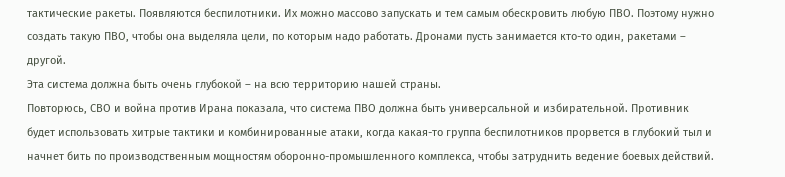тактические ракеты. Появляются беспилотники. Их можно массово запускать и тем самым обескровить любую ПВО. Поэтому нужно создать такую ПВО, чтобы она выделяла цели, по которым надо работать. Дронами пусть занимается кто-то один, ракетами – другой.
Эта система должна быть очень глубокой – на всю территорию нашей страны.
Повторюсь, СВО и война против Ирана показала, что система ПВО должна быть универсальной и избирательной. Противник будет использовать хитрые тактики и комбинированные атаки, когда какая-то группа беспилотников прорвется в глубокий тыл и начнет бить по производственным мощностям оборонно-промышленного комплекса, чтобы затруднить ведение боевых действий.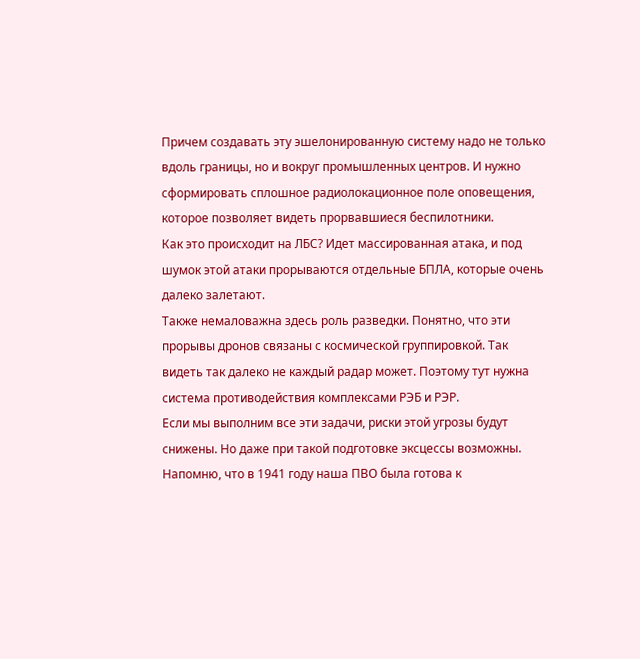Причем создавать эту эшелонированную систему надо не только вдоль границы, но и вокруг промышленных центров. И нужно сформировать сплошное радиолокационное поле оповещения, которое позволяет видеть прорвавшиеся беспилотники.
Как это происходит на ЛБС? Идет массированная атака, и под шумок этой атаки прорываются отдельные БПЛА, которые очень далеко залетают.
Также немаловажна здесь роль разведки. Понятно, что эти прорывы дронов связаны с космической группировкой. Так видеть так далеко не каждый радар может. Поэтому тут нужна система противодействия комплексами РЭБ и РЭР.
Если мы выполним все эти задачи, риски этой угрозы будут снижены. Но даже при такой подготовке эксцессы возможны.
Напомню, что в 1941 году наша ПВО была готова к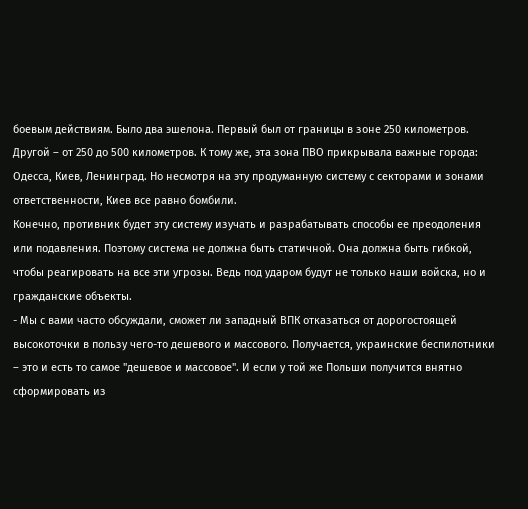боевым действиям. Было два эшелона. Первый был от границы в зоне 250 километров. Другой – от 250 до 500 километров. К тому же, эта зона ПВО прикрывала важные города: Одесса, Киев, Ленинград. Но несмотря на эту продуманную систему с секторами и зонами ответственности, Киев все равно бомбили.
Конечно, противник будет эту систему изучать и разрабатывать способы ее преодоления или подавления. Поэтому система не должна быть статичной. Она должна быть гибкой, чтобы реагировать на все эти угрозы. Ведь под ударом будут не только наши войска, но и гражданские объекты.
- Мы с вами часто обсуждали, сможет ли западный ВПК отказаться от дорогостоящей высокоточки в пользу чего-то дешевого и массового. Получается, украинские беспилотники – это и есть то самое "дешевое и массовое". И если у той же Польши получится внятно сформировать из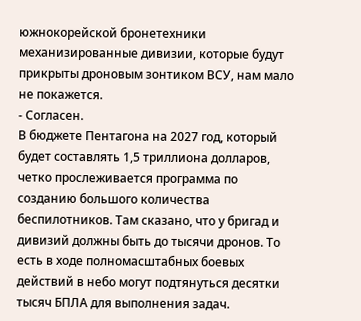южнокорейской бронетехники механизированные дивизии, которые будут прикрыты дроновым зонтиком ВСУ, нам мало не покажется.
- Согласен.
В бюджете Пентагона на 2027 год, который будет составлять 1,5 триллиона долларов, четко прослеживается программа по созданию большого количества беспилотников. Там сказано, что у бригад и дивизий должны быть до тысячи дронов. То есть в ходе полномасштабных боевых действий в небо могут подтянуться десятки тысяч БПЛА для выполнения задач.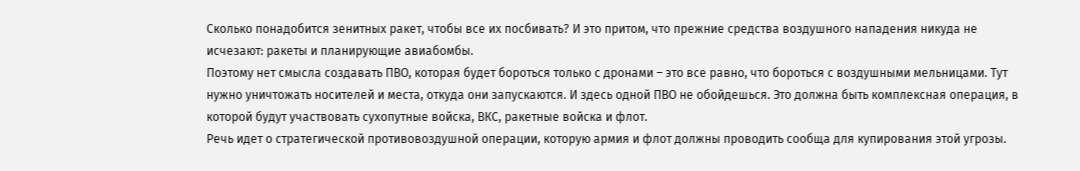Сколько понадобится зенитных ракет, чтобы все их посбивать? И это притом, что прежние средства воздушного нападения никуда не исчезают: ракеты и планирующие авиабомбы.
Поэтому нет смысла создавать ПВО, которая будет бороться только с дронами – это все равно, что бороться с воздушными мельницами. Тут нужно уничтожать носителей и места, откуда они запускаются. И здесь одной ПВО не обойдешься. Это должна быть комплексная операция, в которой будут участвовать сухопутные войска, ВКС, ракетные войска и флот.
Речь идет о стратегической противовоздушной операции, которую армия и флот должны проводить сообща для купирования этой угрозы.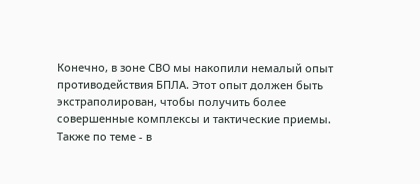Конечно, в зоне СВО мы накопили немалый опыт противодействия БПЛА. Этот опыт должен быть экстраполирован, чтобы получить более совершенные комплексы и тактические приемы.
Также по теме - в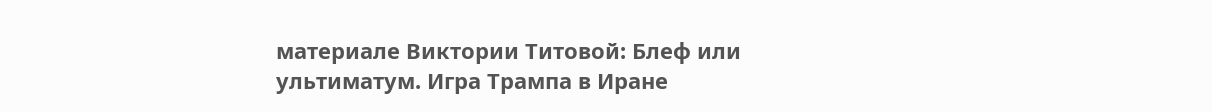материале Виктории Титовой: Блеф или ультиматум. Игра Трампа в Иране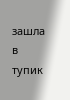зашла в тупик